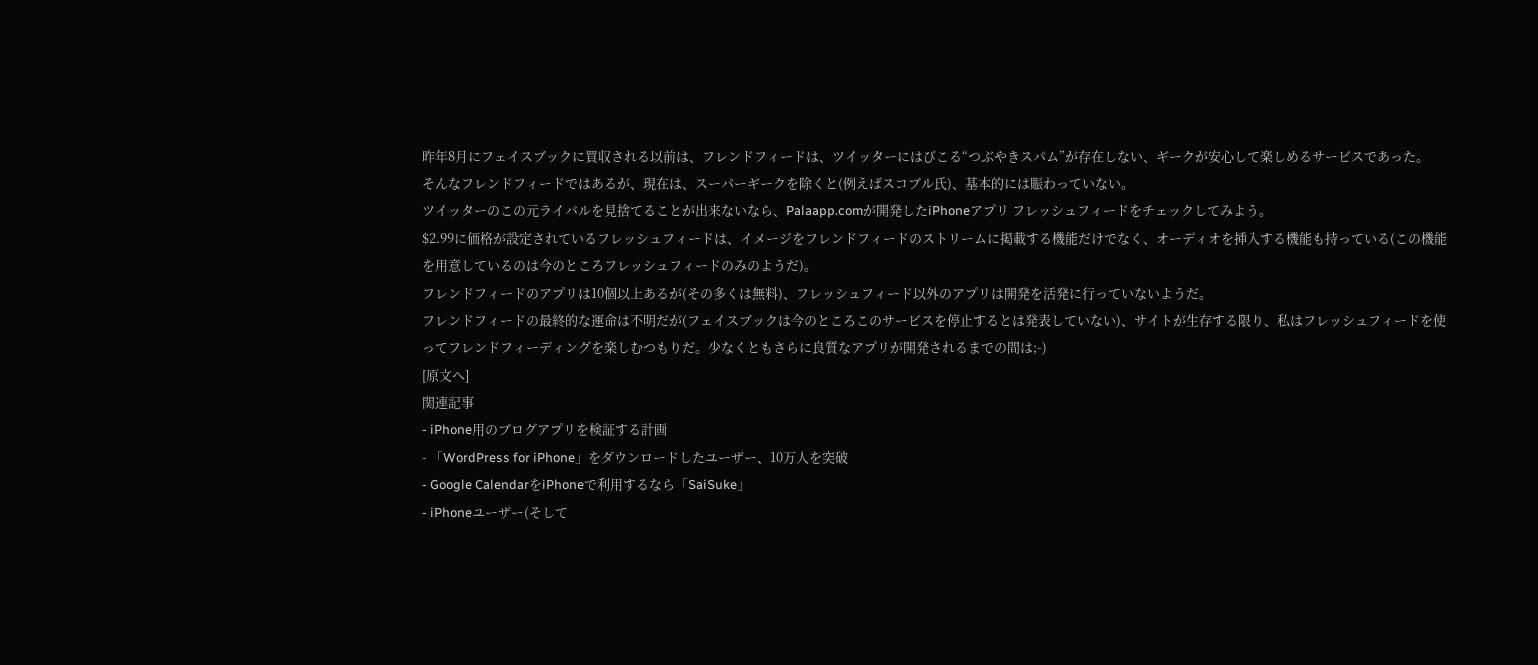昨年8月にフェイスブックに買収される以前は、フレンドフィードは、ツイッターにはびこる“つぶやきスパム”が存在しない、ギークが安心して楽しめるサービスであった。
そんなフレンドフィードではあるが、現在は、スーパーギークを除くと(例えばスコブル氏)、基本的には賑わっていない。
ツイッターのこの元ライバルを見捨てることが出来ないなら、Palaapp.comが開発したiPhoneアプリ フレッシュフィードをチェックしてみよう。
$2.99に価格が設定されているフレッシュフィードは、イメージをフレンドフィードのストリームに掲載する機能だけでなく、オーディオを挿入する機能も持っている(この機能を用意しているのは今のところフレッシュフィードのみのようだ)。
フレンドフィードのアプリは10個以上あるが(その多くは無料)、フレッシュフィード以外のアプリは開発を活発に行っていないようだ。
フレンドフィードの最終的な運命は不明だが(フェイスブックは今のところこのサービスを停止するとは発表していない)、サイトが生存する限り、私はフレッシュフィードを使ってフレンドフィーディングを楽しむつもりだ。少なくともさらに良質なアプリが開発されるまでの間は;-)
[原文へ]
関連記事
- iPhone用のブログアプリを検証する計画
- 「WordPress for iPhone」をダウンロードしたユーザー、10万人を突破
- Google CalendarをiPhoneで利用するなら「SaiSuke」
- iPhoneユーザー(そして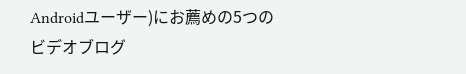Androidユーザー)にお薦めの5つのビデオブログ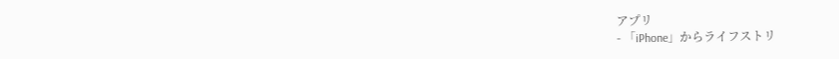アプリ
- 「iPhone」からライフストリ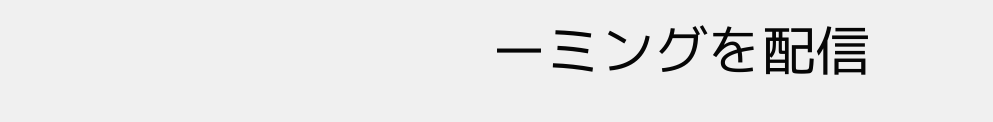ーミングを配信